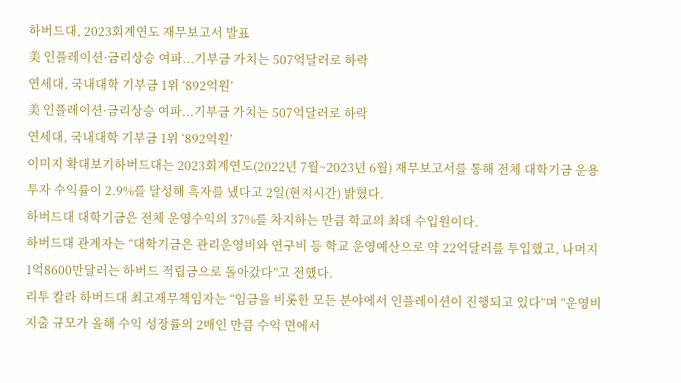하버드대, 2023회계연도 재무보고서 발표
美 인플레이션·금리상승 여파...기부금 가치는 507억달러로 하락
연세대, 국내대학 기부금 1위 ‘892억원’
美 인플레이션·금리상승 여파...기부금 가치는 507억달러로 하락
연세대, 국내대학 기부금 1위 ‘892억원’
이미지 확대보기하버드대는 2023회계연도(2022년 7월~2023년 6월) 재무보고서를 통해 전체 대학기금 운용 투자 수익률이 2.9%를 달성해 흑자를 냈다고 2일(현지시간) 밝혔다.
하버드대 대학기금은 전체 운영수익의 37%를 차지하는 만큼 학교의 최대 수입원이다.
하버드대 관계자는 “대학기금은 관리운영비와 연구비 등 학교 운영예산으로 약 22억달러를 투입했고, 나머지 1억8600만달러는 하버드 적립금으로 돌아갔다”고 전했다.
리투 칼라 하버드대 최고재무책임자는 “임금을 비롯한 모든 분야에서 인플레이션이 진행되고 있다”며 “운영비 지출 규모가 올해 수익 성장률의 2배인 만큼 수익 면에서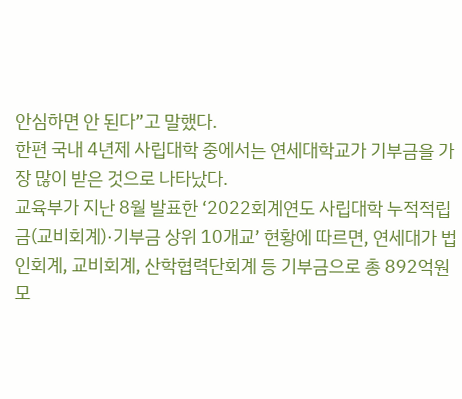안심하면 안 된다”고 말했다.
한편 국내 4년제 사립대학 중에서는 연세대학교가 기부금을 가장 많이 받은 것으로 나타났다.
교육부가 지난 8월 발표한 ‘2022회계연도 사립대학 누적적립금(교비회계)·기부금 상위 10개교’ 현황에 따르면, 연세대가 법인회계, 교비회계, 산학협력단회계 등 기부금으로 총 892억원 모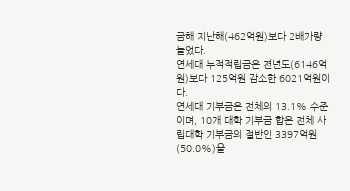금해 지난해(462억원)보다 2배가량 늘었다.
연세대 누적적립금은 젼년도(6146억원)보다 125억원 감소한 6021억원이다.
연세대 기부금은 전체의 13.1% 수준이며, 10개 대학 기부금 합은 전체 사립대학 기부금의 절반인 3397억원(50.0%)을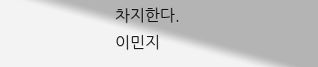차지한다.
이민지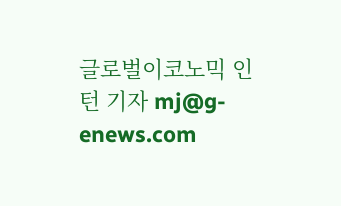글로벌이코노믹 인턴 기자 mj@g-enews.com